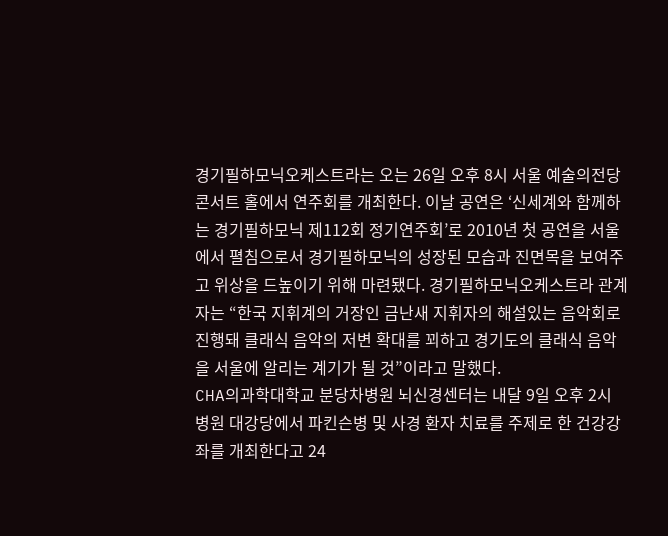경기필하모닉오케스트라는 오는 26일 오후 8시 서울 예술의전당 콘서트 홀에서 연주회를 개최한다. 이날 공연은 ‘신세계와 함께하는 경기필하모닉 제112회 정기연주회’로 2010년 첫 공연을 서울에서 펼침으로서 경기필하모닉의 성장된 모습과 진면목을 보여주고 위상을 드높이기 위해 마련됐다. 경기필하모닉오케스트라 관계자는 “한국 지휘계의 거장인 금난새 지휘자의 해설있는 음악회로 진행돼 클래식 음악의 저변 확대를 꾀하고 경기도의 클래식 음악을 서울에 알리는 계기가 될 것”이라고 말했다.
CHA의과학대학교 분당차병원 뇌신경센터는 내달 9일 오후 2시 병원 대강당에서 파킨슨병 및 사경 환자 치료를 주제로 한 건강강좌를 개최한다고 24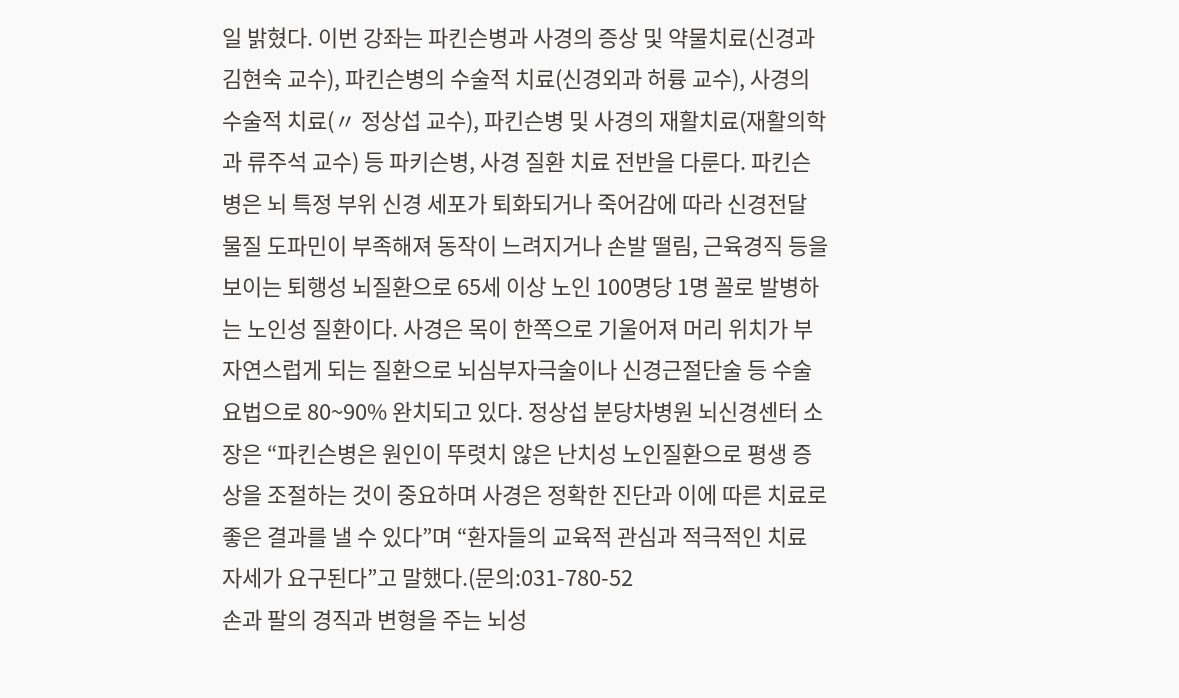일 밝혔다. 이번 강좌는 파킨슨병과 사경의 증상 및 약물치료(신경과 김현숙 교수), 파킨슨병의 수술적 치료(신경외과 허륭 교수), 사경의 수술적 치료(〃 정상섭 교수), 파킨슨병 및 사경의 재활치료(재활의학과 류주석 교수) 등 파키슨병, 사경 질환 치료 전반을 다룬다. 파킨슨병은 뇌 특정 부위 신경 세포가 퇴화되거나 죽어감에 따라 신경전달 물질 도파민이 부족해져 동작이 느려지거나 손발 떨림, 근육경직 등을 보이는 퇴행성 뇌질환으로 65세 이상 노인 100명당 1명 꼴로 발병하는 노인성 질환이다. 사경은 목이 한쪽으로 기울어져 머리 위치가 부자연스럽게 되는 질환으로 뇌심부자극술이나 신경근절단술 등 수술 요법으로 80~90% 완치되고 있다. 정상섭 분당차병원 뇌신경센터 소장은 “파킨슨병은 원인이 뚜렷치 않은 난치성 노인질환으로 평생 증상을 조절하는 것이 중요하며 사경은 정확한 진단과 이에 따른 치료로 좋은 결과를 낼 수 있다”며 “환자들의 교육적 관심과 적극적인 치료 자세가 요구된다”고 말했다.(문의:031-780-52
손과 팔의 경직과 변형을 주는 뇌성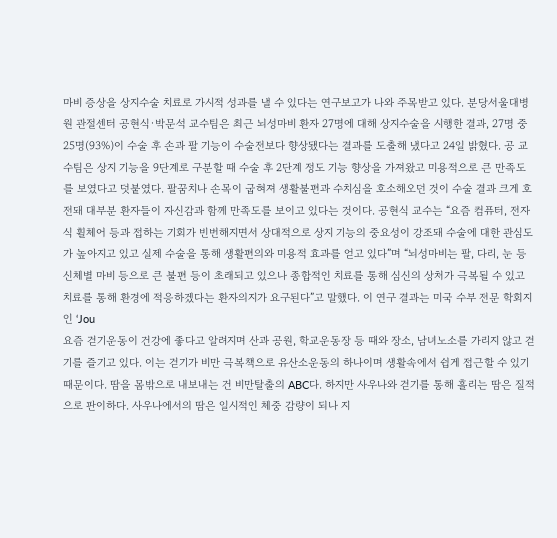마비 증상을 상지수술 치료로 가시적 성과를 낼 수 있다는 연구보고가 나와 주목받고 있다. 분당서울대병원 관절센터 공현식·박문석 교수팀은 최근 뇌성마비 환자 27명에 대해 상지수술을 시행한 결과, 27명 중 25명(93%)이 수술 후 손과 팔 기능이 수술전보다 향상됐다는 결과를 도출해 냈다고 24일 밝혔다. 공 교수팀은 상지 기능을 9단계로 구분할 때 수술 후 2단계 정도 기능 향상을 가져왔고 미용적으로 큰 만족도를 보였다고 덧붙였다. 팔꿈치나 손목이 굽혀져 생활불편과 수치심을 호소해오던 것이 수술 결과 크게 호전돼 대부분 환자들이 자신감과 함께 만족도를 보이고 있다는 것이다. 공현식 교수는 “요즘 컴퓨터, 전자식 휠체어 등과 접하는 기회가 빈번해지면서 상대적으로 상지 기능의 중요성이 강조돼 수술에 대한 관심도가 높아지고 있고 실제 수술을 통해 생활편의와 미용적 효과를 얻고 있다”며 “뇌성마비는 팔, 다리, 눈 등 신체별 마비 등으로 큰 불편 등이 초래되고 있으나 종합적인 치료를 통해 심신의 상처가 극복될 수 있고 치료를 통해 환경에 적응하겠다는 환자의지가 요구된다”고 말했다. 이 연구 결과는 미국 수부 전문 학회지인 ‘Jou
요즘 걷기운동이 건강에 좋다고 알려지며 산과 공원, 학교운동장 등 때와 장소, 남녀노소를 가리지 않고 걷기를 즐기고 있다. 이는 걷기가 비만 극복책으로 유산소운동의 하나이며 생활속에서 쉽게 접근할 수 있기 때문이다. 땀을 몸밖으로 내보내는 건 비만탈출의 ABC다. 하지만 사우나와 걷기를 통해 흘리는 땀은 질적으로 판이하다. 사우나에서의 땀은 일시적인 체중 감량이 되나 지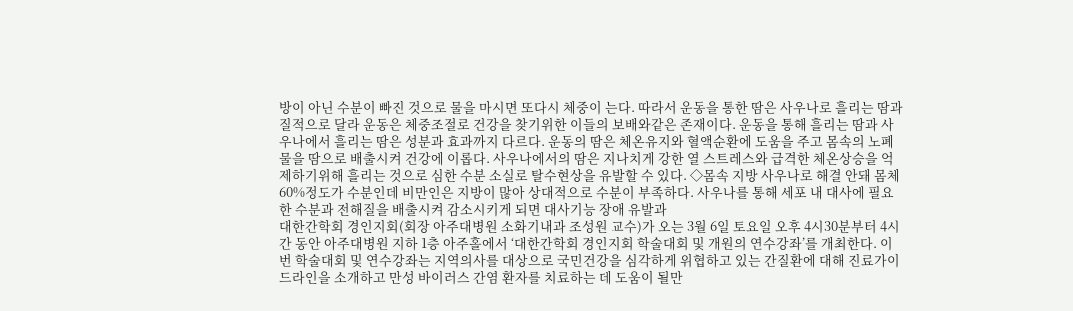방이 아닌 수분이 빠진 것으로 물을 마시면 또다시 체중이 는다. 따라서 운동을 통한 땀은 사우나로 흘리는 땀과 질적으로 달라 운동은 체중조절로 건강을 찾기위한 이들의 보배와같은 존재이다. 운동을 통해 흘리는 땀과 사우나에서 흘리는 땀은 성분과 효과까지 다르다. 운동의 땀은 체온유지와 혈액순환에 도움을 주고 몸속의 노폐물을 땀으로 배출시켜 건강에 이롭다. 사우나에서의 땀은 지나치게 강한 열 스트레스와 급격한 체온상승을 억제하기위해 흘리는 것으로 심한 수분 소실로 탈수현상을 유발할 수 있다. ◇몸속 지방 사우나로 해결 안돼 몸체 60%정도가 수분인데 비만인은 지방이 많아 상대적으로 수분이 부족하다. 사우나를 통해 세포 내 대사에 필요한 수분과 전해질을 배출시켜 감소시키게 되면 대사기능 장애 유발과
대한간학회 경인지회(회장 아주대병원 소화기내과 조성원 교수)가 오는 3월 6일 토요일 오후 4시30분부터 4시간 동안 아주대병원 지하 1층 아주홀에서 ‘대한간학회 경인지회 학술대회 및 개원의 연수강좌’를 개최한다. 이번 학술대회 및 연수강좌는 지역의사를 대상으로 국민건강을 심각하게 위협하고 있는 간질환에 대해 진료가이드라인을 소개하고 만성 바이러스 간염 환자를 치료하는 데 도움이 될만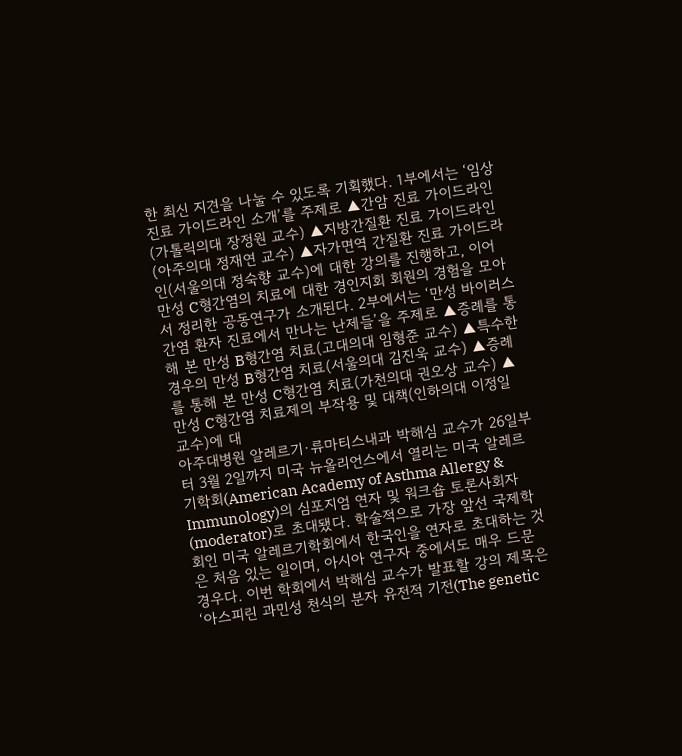한 최신 지견을 나눌 수 있도록 기획했다. 1부에서는 ‘임상진료 가이드라인 소개’를 주제로 ▲간암 진료 가이드라인(가톨릭의대 장정원 교수) ▲지방간질환 진료 가이드라인(아주의대 정재연 교수) ▲자가면역 간질환 진료 가이드라인(서울의대 정숙향 교수)에 대한 강의를 진행하고, 이어 만성 C형간염의 치료에 대한 경인지회 회원의 경험을 모아서 정리한 공동연구가 소개된다. 2부에서는 ‘만성 바이러스 간염 환자 진료에서 만나는 난제들’을 주제로 ▲증례를 통해 본 만성 B형간염 치료(고대의대 임형준 교수) ▲특수한 경우의 만성 B형간염 치료(서울의대 김진욱 교수) ▲증례를 통해 본 만성 C형간염 치료(가천의대 권오상 교수) ▲만성 C형간염 치료제의 부작용 및 대책(인하의대 이정일 교수)에 대
아주대병원 알레르기·류마티스내과 박해심 교수가 26일부터 3월 2일까지 미국 뉴올리언스에서 열리는 미국 알레르기학회(American Academy of Asthma Allergy & Immunology)의 심포지엄 연자 및 워크숍 토론사회자(moderator)로 초대됐다. 학술적으로 가장 앞선 국제학회인 미국 알레르기학회에서 한국인을 연자로 초대하는 것은 처음 있는 일이며, 아시아 연구자 중에서도 매우 드문 경우다. 이번 학회에서 박해심 교수가 발표할 강의 제목은 ‘아스피린 과민성 천식의 분자 유전적 기전(The genetic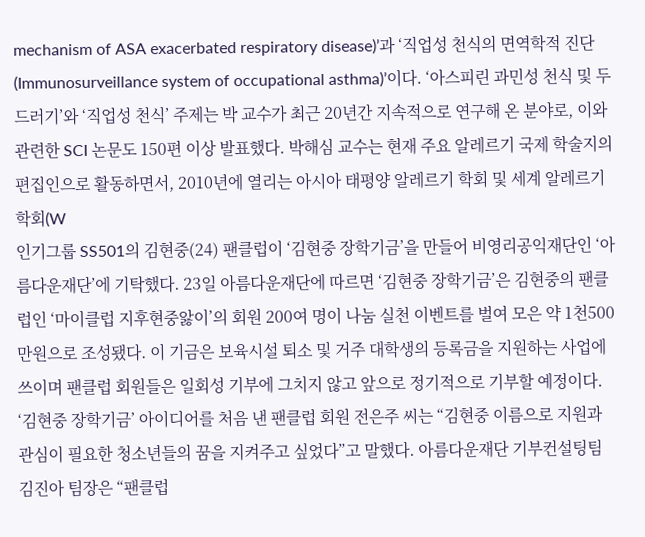mechanism of ASA exacerbated respiratory disease)’과 ‘직업성 천식의 면역학적 진단(Immunosurveillance system of occupational asthma)’이다. ‘아스피린 과민성 천식 및 두드러기’와 ‘직업성 천식’ 주제는 박 교수가 최근 20년간 지속적으로 연구해 온 분야로, 이와 관련한 SCI 논문도 150편 이상 발표했다. 박해심 교수는 현재 주요 알레르기 국제 학술지의 편집인으로 활동하면서, 2010년에 열리는 아시아 태평양 알레르기 학회 및 세계 알레르기학회(W
인기그룹 SS501의 김현중(24) 팬클럽이 ‘김현중 장학기금’을 만들어 비영리공익재단인 ‘아름다운재단’에 기탁했다. 23일 아름다운재단에 따르면 ‘김현중 장학기금’은 김현중의 팬클럽인 ‘마이클럽 지후현중앓이’의 회원 200여 명이 나눔 실천 이벤트를 벌여 모은 약 1천500만원으로 조성됐다. 이 기금은 보육시설 퇴소 및 거주 대학생의 등록금을 지원하는 사업에 쓰이며 팬클럽 회원들은 일회성 기부에 그치지 않고 앞으로 정기적으로 기부할 예정이다. ‘김현중 장학기금’ 아이디어를 처음 낸 팬클럽 회원 전은주 씨는 “김현중 이름으로 지원과 관심이 필요한 청소년들의 꿈을 지켜주고 싶었다”고 말했다. 아름다운재단 기부컨설팅팀 김진아 팀장은 “팬클럽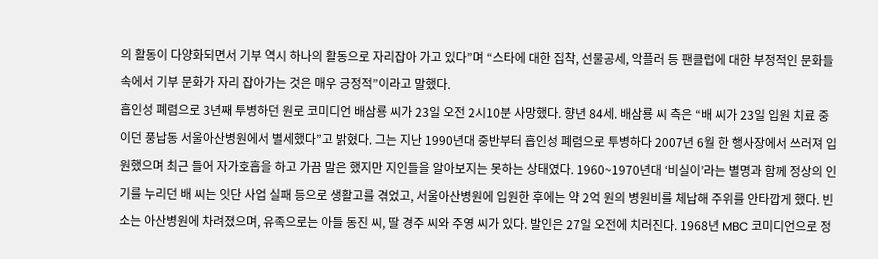의 활동이 다양화되면서 기부 역시 하나의 활동으로 자리잡아 가고 있다”며 “스타에 대한 집착, 선물공세, 악플러 등 팬클럽에 대한 부정적인 문화들 속에서 기부 문화가 자리 잡아가는 것은 매우 긍정적”이라고 말했다.
흡인성 폐렴으로 3년째 투병하던 원로 코미디언 배삼룡 씨가 23일 오전 2시10분 사망했다. 향년 84세. 배삼룡 씨 측은 “배 씨가 23일 입원 치료 중이던 풍납동 서울아산병원에서 별세했다”고 밝혔다. 그는 지난 1990년대 중반부터 흡인성 폐렴으로 투병하다 2007년 6월 한 행사장에서 쓰러져 입원했으며 최근 들어 자가호흡을 하고 가끔 말은 했지만 지인들을 알아보지는 못하는 상태였다. 1960~1970년대 ‘비실이’라는 별명과 함께 정상의 인기를 누리던 배 씨는 잇단 사업 실패 등으로 생활고를 겪었고, 서울아산병원에 입원한 후에는 약 2억 원의 병원비를 체납해 주위를 안타깝게 했다. 빈소는 아산병원에 차려졌으며, 유족으로는 아들 동진 씨, 딸 경주 씨와 주영 씨가 있다. 발인은 27일 오전에 치러진다. 1968년 MBC 코미디언으로 정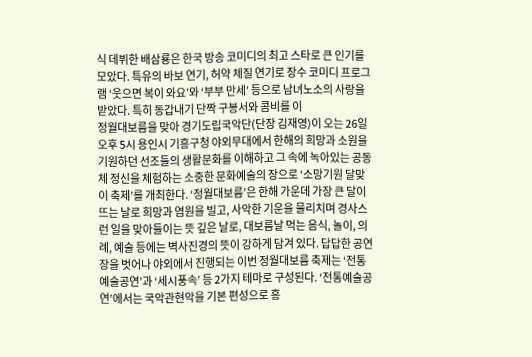식 데뷔한 배삼룡은 한국 방송 코미디의 최고 스타로 큰 인기를 모았다. 특유의 바보 연기, 허약 체질 연기로 장수 코미디 프로그램 ‘웃으면 복이 와요’와 ‘부부 만세’ 등으로 남녀노소의 사랑을 받았다. 특히 동갑내기 단짝 구봉서와 콤비를 이
정월대보름을 맞아 경기도립국악단(단장 김재영)이 오는 26일 오후 5시 용인시 기흥구청 야외무대에서 한해의 희망과 소원을 기원하던 선조들의 생활문화를 이해하고 그 속에 녹아있는 공동체 정신을 체험하는 소중한 문화예술의 장으로 ‘소망기원 달맞이 축제’를 개최한다. ‘정월대보름’은 한해 가운데 가장 큰 달이 뜨는 날로 희망과 염원을 빌고, 사악한 기운을 물리치며 경사스런 일을 맞아들이는 뜻 깊은 날로, 대보름날 먹는 음식, 놀이, 의례, 예술 등에는 벽사진경의 뜻이 강하게 담겨 있다. 답답한 공연장을 벗어나 야외에서 진행되는 이번 정월대보름 축제는 ‘전통예술공연’과 ‘세시풍속’ 등 2가지 테마로 구성된다. ‘전통예술공연’에서는 국악관현악을 기본 편성으로 흥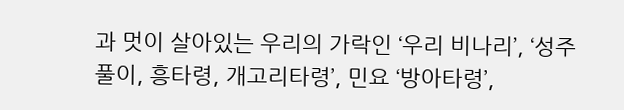과 멋이 살아있는 우리의 가락인 ‘우리 비나리’, ‘성주풀이, 흥타령, 개고리타령’, 민요 ‘방아타령’,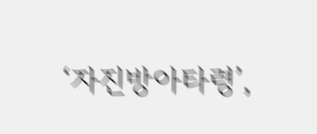‘자진방아타령’,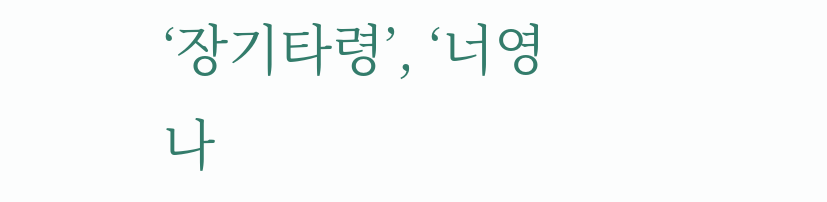‘장기타령’, ‘너영나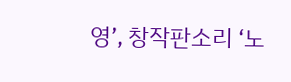영’, 창작판소리 ‘노